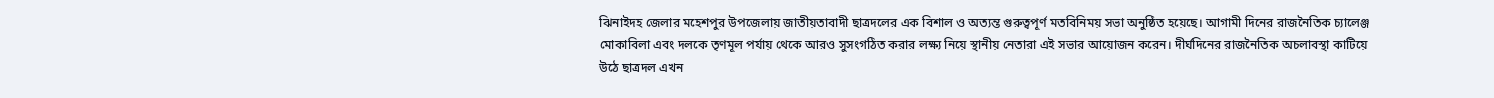ঝিনাইদহ জেলার মহেশপুর উপজেলায় জাতীয়তাবাদী ছাত্রদলের এক বিশাল ও অত্যন্ত গুরুত্বপূর্ণ মতবিনিময় সভা অনুষ্ঠিত হয়েছে। আগামী দিনের রাজনৈতিক চ্যালেঞ্জ মোকাবিলা এবং দলকে তৃণমূল পর্যায় থেকে আরও সুসংগঠিত করার লক্ষ্য নিয়ে স্থানীয় নেতারা এই সভার আয়োজন করেন। দীর্ঘদিনের রাজনৈতিক অচলাবস্থা কাটিয়ে উঠে ছাত্রদল এখন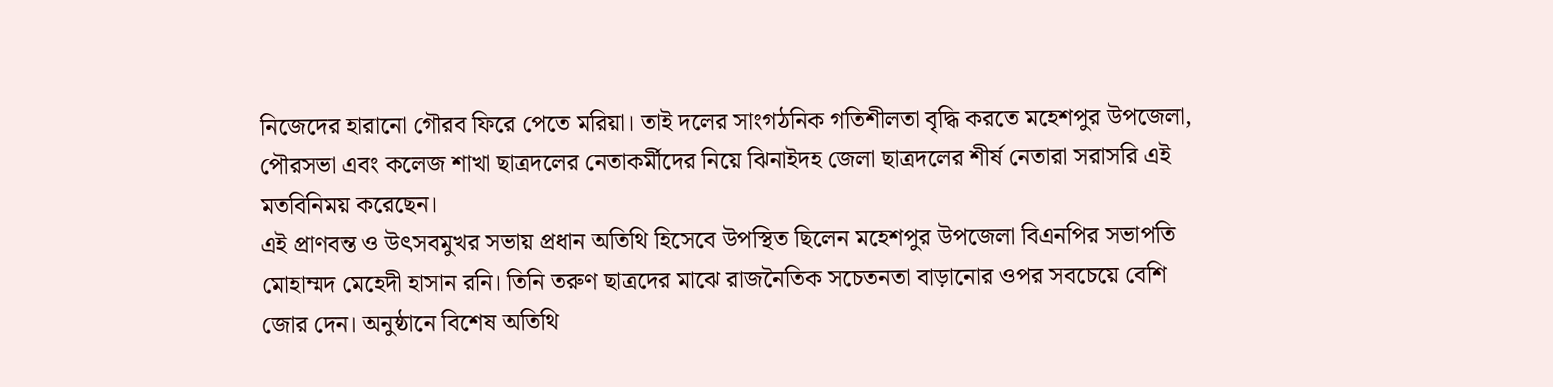নিজেদের হারানো গৌরব ফিরে পেতে মরিয়া। তাই দলের সাংগঠনিক গতিশীলতা বৃদ্ধি করতে মহেশপুর উপজেলা, পৌরসভা এবং কলেজ শাখা ছাত্রদলের নেতাকর্মীদের নিয়ে ঝিনাইদহ জেলা ছাত্রদলের শীর্ষ নেতারা সরাসরি এই মতবিনিময় করেছেন।
এই প্রাণবন্ত ও উৎসবমুখর সভায় প্রধান অতিথি হিসেবে উপস্থিত ছিলেন মহেশপুর উপজেলা বিএনপির সভাপতি মোহাম্মদ মেহেদী হাসান রনি। তিনি তরুণ ছাত্রদের মাঝে রাজনৈতিক সচেতনতা বাড়ানোর ওপর সবচেয়ে বেশি জোর দেন। অনুষ্ঠানে বিশেষ অতিথি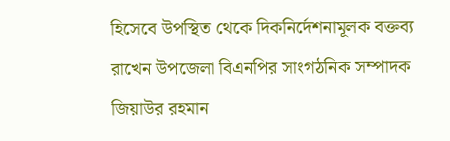হিসেবে উপস্থিত থেকে দিকনির্দেশনামূলক বক্তব্য রাখেন উপজেলা বিএনপির সাংগঠনিক সম্পাদক জিয়াউর রহমান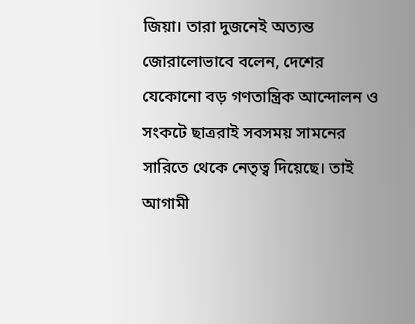জিয়া। তারা দুজনেই অত্যন্ত জোরালোভাবে বলেন, দেশের যেকোনো বড় গণতান্ত্রিক আন্দোলন ও সংকটে ছাত্ররাই সবসময় সামনের সারিতে থেকে নেতৃত্ব দিয়েছে। তাই আগামী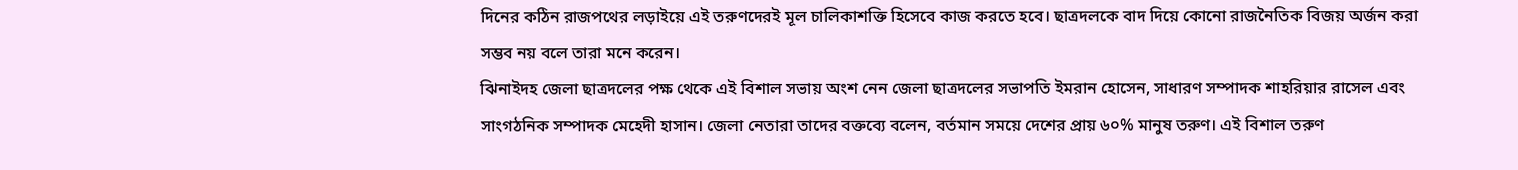দিনের কঠিন রাজপথের লড়াইয়ে এই তরুণদেরই মূল চালিকাশক্তি হিসেবে কাজ করতে হবে। ছাত্রদলকে বাদ দিয়ে কোনো রাজনৈতিক বিজয় অর্জন করা সম্ভব নয় বলে তারা মনে করেন।
ঝিনাইদহ জেলা ছাত্রদলের পক্ষ থেকে এই বিশাল সভায় অংশ নেন জেলা ছাত্রদলের সভাপতি ইমরান হোসেন, সাধারণ সম্পাদক শাহরিয়ার রাসেল এবং সাংগঠনিক সম্পাদক মেহেদী হাসান। জেলা নেতারা তাদের বক্তব্যে বলেন, বর্তমান সময়ে দেশের প্রায় ৬০% মানুষ তরুণ। এই বিশাল তরুণ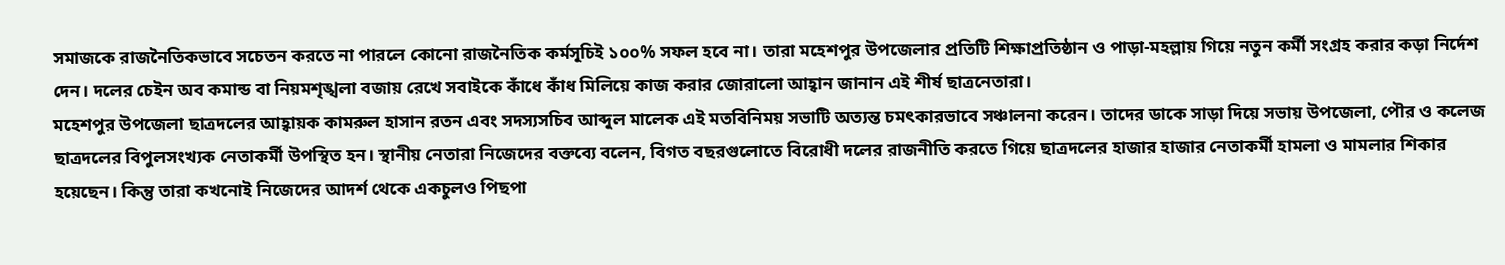সমাজকে রাজনৈতিকভাবে সচেতন করতে না পারলে কোনো রাজনৈতিক কর্মসূচিই ১০০% সফল হবে না। তারা মহেশপুর উপজেলার প্রতিটি শিক্ষাপ্রতিষ্ঠান ও পাড়া-মহল্লায় গিয়ে নতুন কর্মী সংগ্রহ করার কড়া নির্দেশ দেন। দলের চেইন অব কমান্ড বা নিয়মশৃঙ্খলা বজায় রেখে সবাইকে কাঁধে কাঁধ মিলিয়ে কাজ করার জোরালো আহ্বান জানান এই শীর্ষ ছাত্রনেতারা।
মহেশপুর উপজেলা ছাত্রদলের আহ্বায়ক কামরুল হাসান রতন এবং সদস্যসচিব আব্দুল মালেক এই মতবিনিময় সভাটি অত্যন্ত চমৎকারভাবে সঞ্চালনা করেন। তাদের ডাকে সাড়া দিয়ে সভায় উপজেলা, পৌর ও কলেজ ছাত্রদলের বিপুলসংখ্যক নেতাকর্মী উপস্থিত হন। স্থানীয় নেতারা নিজেদের বক্তব্যে বলেন, বিগত বছরগুলোতে বিরোধী দলের রাজনীতি করতে গিয়ে ছাত্রদলের হাজার হাজার নেতাকর্মী হামলা ও মামলার শিকার হয়েছেন। কিন্তু তারা কখনোই নিজেদের আদর্শ থেকে একচুলও পিছপা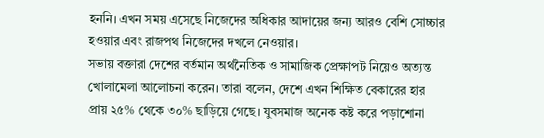হননি। এখন সময় এসেছে নিজেদের অধিকার আদায়ের জন্য আরও বেশি সোচ্চার হওয়ার এবং রাজপথ নিজেদের দখলে নেওয়ার।
সভায় বক্তারা দেশের বর্তমান অর্থনৈতিক ও সামাজিক প্রেক্ষাপট নিয়েও অত্যন্ত খোলামেলা আলোচনা করেন। তারা বলেন, দেশে এখন শিক্ষিত বেকারের হার প্রায় ২৫% থেকে ৩০% ছাড়িয়ে গেছে। যুবসমাজ অনেক কষ্ট করে পড়াশোনা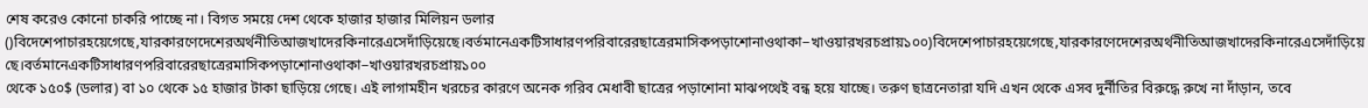শেষ করেও কোনো চাকরি পাচ্ছে না। বিগত সময়ে দেশ থেকে হাজার হাজার মিলিয়ন ডলার ()বিদেশেপাচারহয়েগেছে,যারকারণেদেশেরঅর্থনীতিআজখাদেরকিনারেএসেদাঁড়িয়েছে।বর্তমানেএকটিসাধারণপরিবারেরছাত্রেরমাসিকপড়াশোনাওথাকা−খাওয়ারখরচপ্রায়১০০)বিদেশেপাচারহয়েগেছে,যারকারণেদেশেরঅর্থনীতিআজখাদেরকিনারেএসেদাঁড়িয়েছে।বর্তমানেএকটিসাধারণপরিবারেরছাত্রেরমাসিকপড়াশোনাওথাকা−খাওয়ারখরচপ্রায়১০০
থেকে ১৫০$ (ডলার) বা ১০ থেকে ১৫ হাজার টাকা ছাড়িয়ে গেছে। এই লাগামহীন খরচের কারণে অনেক গরিব মেধাবী ছাত্রের পড়াশোনা মাঝপথেই বন্ধ হয়ে যাচ্ছে। তরুণ ছাত্রনেতারা যদি এখন থেকে এসব দুর্নীতির বিরুদ্ধে রুখে না দাঁড়ান, তবে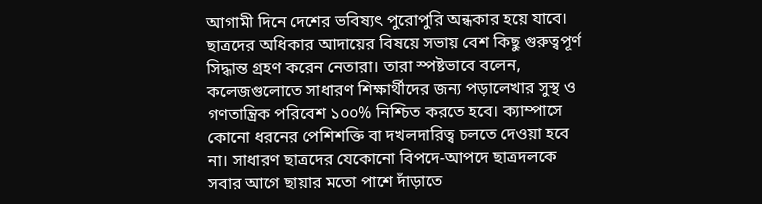আগামী দিনে দেশের ভবিষ্যৎ পুরোপুরি অন্ধকার হয়ে যাবে।
ছাত্রদের অধিকার আদায়ের বিষয়ে সভায় বেশ কিছু গুরুত্বপূর্ণ সিদ্ধান্ত গ্রহণ করেন নেতারা। তারা স্পষ্টভাবে বলেন, কলেজগুলোতে সাধারণ শিক্ষার্থীদের জন্য পড়ালেখার সুস্থ ও গণতান্ত্রিক পরিবেশ ১০০% নিশ্চিত করতে হবে। ক্যাম্পাসে কোনো ধরনের পেশিশক্তি বা দখলদারিত্ব চলতে দেওয়া হবে না। সাধারণ ছাত্রদের যেকোনো বিপদে-আপদে ছাত্রদলকে সবার আগে ছায়ার মতো পাশে দাঁড়াতে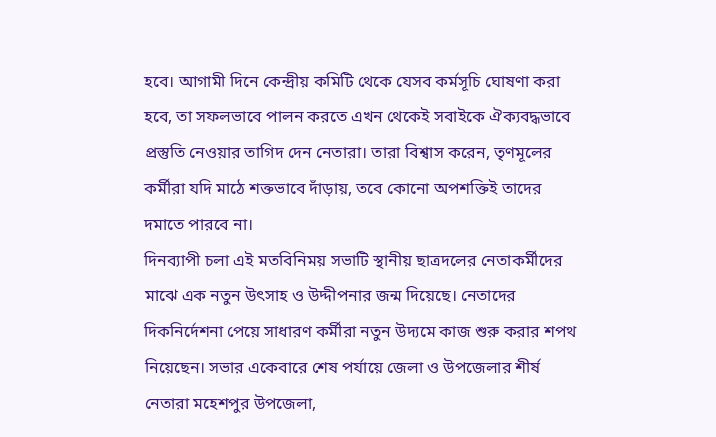হবে। আগামী দিনে কেন্দ্রীয় কমিটি থেকে যেসব কর্মসূচি ঘোষণা করা হবে, তা সফলভাবে পালন করতে এখন থেকেই সবাইকে ঐক্যবদ্ধভাবে প্রস্তুতি নেওয়ার তাগিদ দেন নেতারা। তারা বিশ্বাস করেন, তৃণমূলের কর্মীরা যদি মাঠে শক্তভাবে দাঁড়ায়, তবে কোনো অপশক্তিই তাদের দমাতে পারবে না।
দিনব্যাপী চলা এই মতবিনিময় সভাটি স্থানীয় ছাত্রদলের নেতাকর্মীদের মাঝে এক নতুন উৎসাহ ও উদ্দীপনার জন্ম দিয়েছে। নেতাদের দিকনির্দেশনা পেয়ে সাধারণ কর্মীরা নতুন উদ্যমে কাজ শুরু করার শপথ নিয়েছেন। সভার একেবারে শেষ পর্যায়ে জেলা ও উপজেলার শীর্ষ নেতারা মহেশপুর উপজেলা,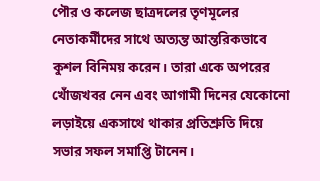পৌর ও কলেজ ছাত্রদলের তৃণমূলের নেতাকর্মীদের সাথে অত্যন্ত আন্তরিকভাবে কুশল বিনিময় করেন। তারা একে অপরের খোঁজখবর নেন এবং আগামী দিনের যেকোনো লড়াইয়ে একসাথে থাকার প্রতিশ্রুতি দিয়ে সভার সফল সমাপ্তি টানেন।